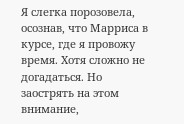Я слегка порозовела, осознав, что Марриса в курсе, где я провожу время. Хотя сложно не догадаться. Но заострять на этом внимание,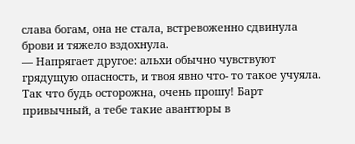слава богам, она не стала, встревоженно сдвинула брови и тяжело вздохнула.
— Напрягает другое: альхи обычно чувствуют грядущую опасность, и твоя явно что- то такое учуяла. Так что будь осторожна, очень прошу! Барт привычный, а тебе такие авантюры в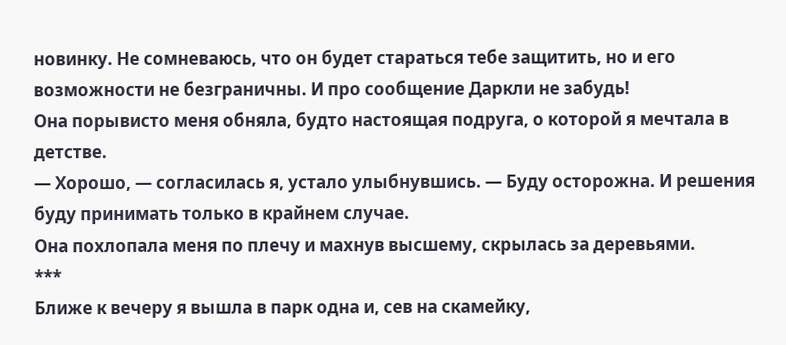новинку. Не сомневаюсь, что он будет стараться тебе защитить, но и его возможности не безграничны. И про сообщение Даркли не забудь!
Она порывисто меня обняла, будто настоящая подруга, о которой я мечтала в детстве.
— Хорошо, — согласилась я, устало улыбнувшись. — Буду осторожна. И решения буду принимать только в крайнем случае.
Она похлопала меня по плечу и махнув высшему, скрылась за деревьями.
***
Ближе к вечеру я вышла в парк одна и, сев на скамейку,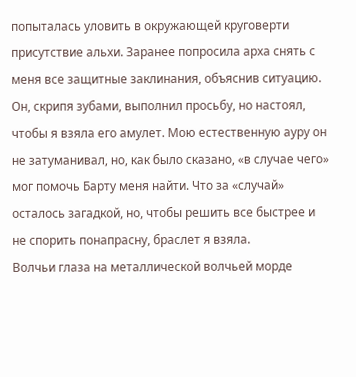попыталась уловить в окружающей круговерти присутствие альхи. Заранее попросила арха снять с меня все защитные заклинания, объяснив ситуацию. Он, скрипя зубами, выполнил просьбу, но настоял, чтобы я взяла его амулет. Мою естественную ауру он не затуманивал, но, как было сказано, «в случае чего» мог помочь Барту меня найти. Что за «случай» осталось загадкой, но, чтобы решить все быстрее и не спорить понапрасну, браслет я взяла.
Волчьи глаза на металлической волчьей морде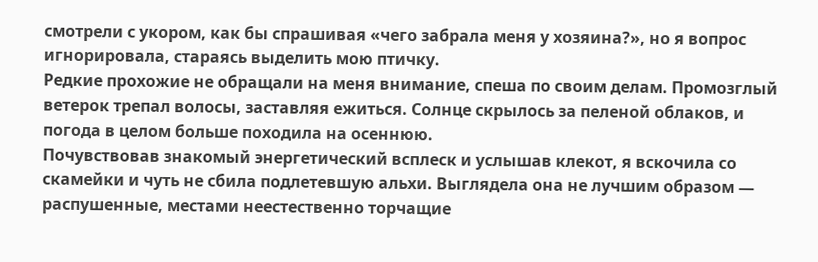смотрели с укором, как бы спрашивая «чего забрала меня у хозяина?», но я вопрос игнорировала, стараясь выделить мою птичку.
Редкие прохожие не обращали на меня внимание, спеша по своим делам. Промозглый ветерок трепал волосы, заставляя ежиться. Солнце скрылось за пеленой облаков, и погода в целом больше походила на осеннюю.
Почувствовав знакомый энергетический всплеск и услышав клекот, я вскочила со скамейки и чуть не сбила подлетевшую альхи. Выглядела она не лучшим образом — распушенные, местами неестественно торчащие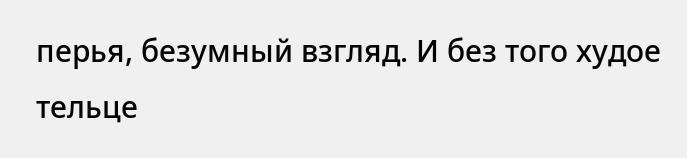перья, безумный взгляд. И без того худое тельце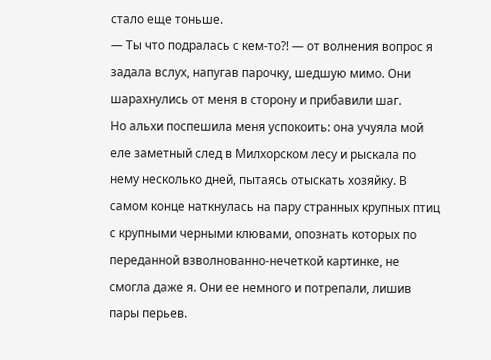стало еще тоньше.
— Ты что подралась с кем-то?! — от волнения вопрос я задала вслух, напугав парочку, шедшую мимо. Они шарахнулись от меня в сторону и прибавили шаг.
Но альхи поспешила меня успокоить: она учуяла мой еле заметный след в Милхорском лесу и рыскала по нему несколько дней, пытаясь отыскать хозяйку. В самом конце наткнулась на пару странных крупных птиц с крупными черными клювами, опознать которых по переданной взволнованно-нечеткой картинке, не смогла даже я. Они ее немного и потрепали, лишив пары перьев.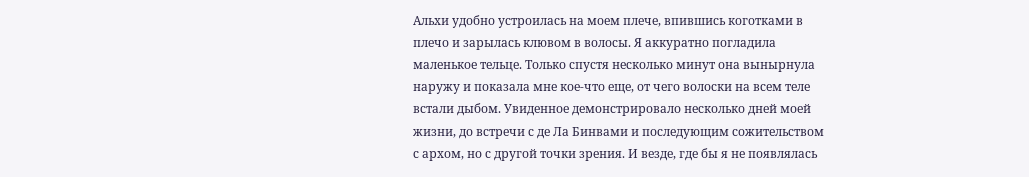Альхи удобно устроилась на моем плече, впившись коготками в плечо и зарылась клювом в волосы. Я аккуратно погладила маленькое тельце. Только спустя несколько минут она вынырнула наружу и показала мне кое-что еще, от чего волоски на всем теле встали дыбом. Увиденное демонстрировало несколько дней моей жизни, до встречи с де Ла Бинвами и последующим сожительством с архом, но с другой точки зрения. И везде, где бы я не появлялась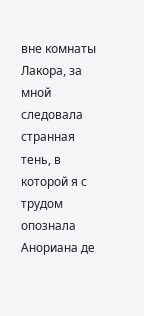вне комнаты Лакора, за мной следовала странная тень, в которой я с трудом опознала Анориана де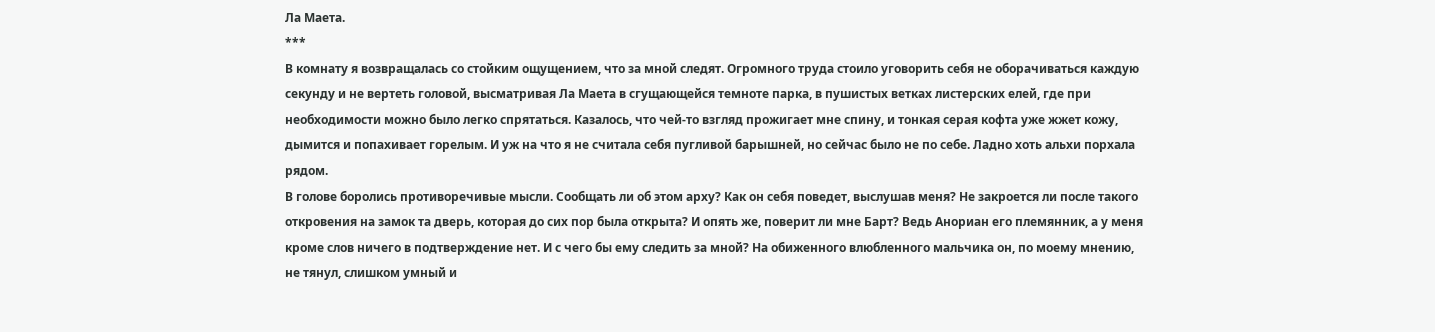Ла Маета.
***
В комнату я возвращалась со стойким ощущением, что за мной следят. Огромного труда стоило уговорить себя не оборачиваться каждую секунду и не вертеть головой, высматривая Ла Маета в сгущающейся темноте парка, в пушистых ветках листерских елей, где при необходимости можно было легко спрятаться. Казалось, что чей-то взгляд прожигает мне спину, и тонкая серая кофта уже жжет кожу, дымится и попахивает горелым. И уж на что я не считала себя пугливой барышней, но сейчас было не по себе. Ладно хоть альхи порхала рядом.
В голове боролись противоречивые мысли. Сообщать ли об этом арху? Как он себя поведет, выслушав меня? Не закроется ли после такого откровения на замок та дверь, которая до сих пор была открыта? И опять же, поверит ли мне Барт? Ведь Анориан его племянник, а у меня кроме слов ничего в подтверждение нет. И с чего бы ему следить за мной? На обиженного влюбленного мальчика он, по моему мнению, не тянул, слишком умный и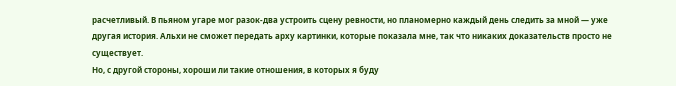расчетливый. В пьяном угаре мог разок-два устроить сцену ревности, но планомерно каждый день следить за мной — уже другая история. Альхи не сможет передать арху картинки, которые показала мне, так что никаких доказательств просто не существует.
Но, с другой стороны, хороши ли такие отношения, в которых я буду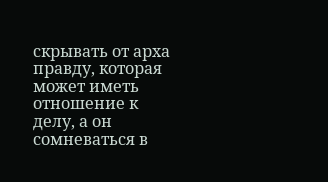скрывать от арха правду, которая может иметь отношение к делу, а он сомневаться в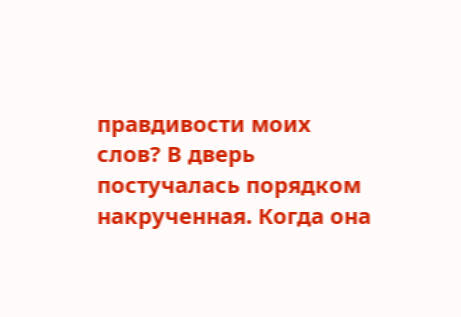правдивости моих слов? В дверь постучалась порядком накрученная. Когда она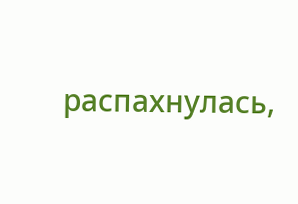распахнулась,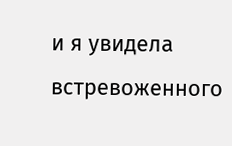и я увидела встревоженного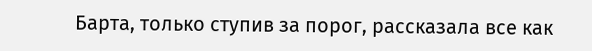Барта, только ступив за порог, рассказала все как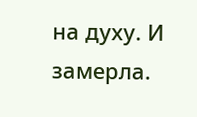на духу. И замерла.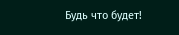Будь что будет!